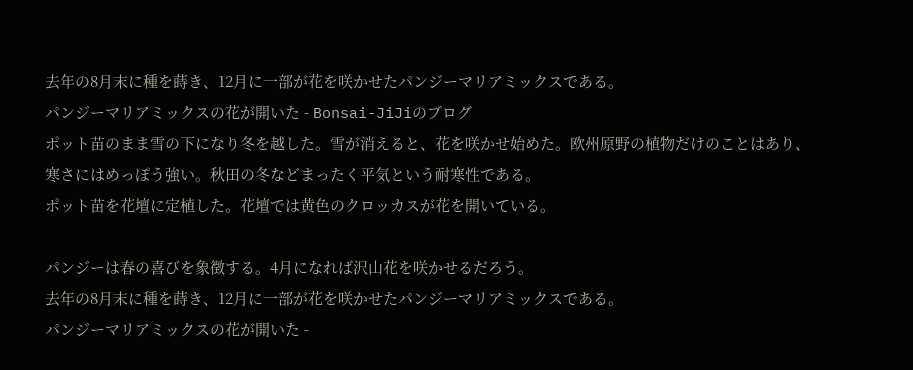去年の8月末に種を蒔き、12月に一部が花を咲かせたパンジーマリアミックスである。
パンジーマリアミックスの花が開いた - Bonsai-JiJiのブログ
ポット苗のまま雪の下になり冬を越した。雪が消えると、花を咲かせ始めた。欧州原野の植物だけのことはあり、寒さにはめっぽう強い。秋田の冬などまったく平気という耐寒性である。
ポット苗を花壇に定植した。花壇では黄色のクロッカスが花を開いている。

パンジーは春の喜びを象徴する。4月になれば沢山花を咲かせるだろう。
去年の8月末に種を蒔き、12月に一部が花を咲かせたパンジーマリアミックスである。
パンジーマリアミックスの花が開いた -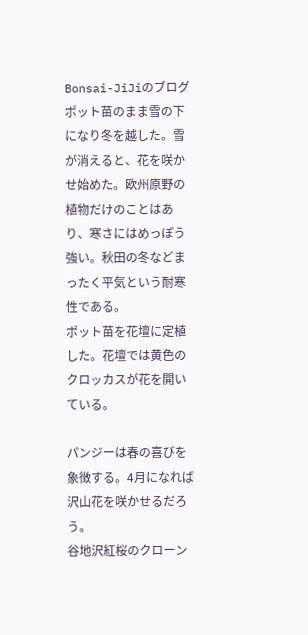Bonsai-JiJiのブログ
ポット苗のまま雪の下になり冬を越した。雪が消えると、花を咲かせ始めた。欧州原野の植物だけのことはあり、寒さにはめっぽう強い。秋田の冬などまったく平気という耐寒性である。
ポット苗を花壇に定植した。花壇では黄色のクロッカスが花を開いている。

パンジーは春の喜びを象徴する。4月になれば沢山花を咲かせるだろう。
谷地沢紅桜のクローン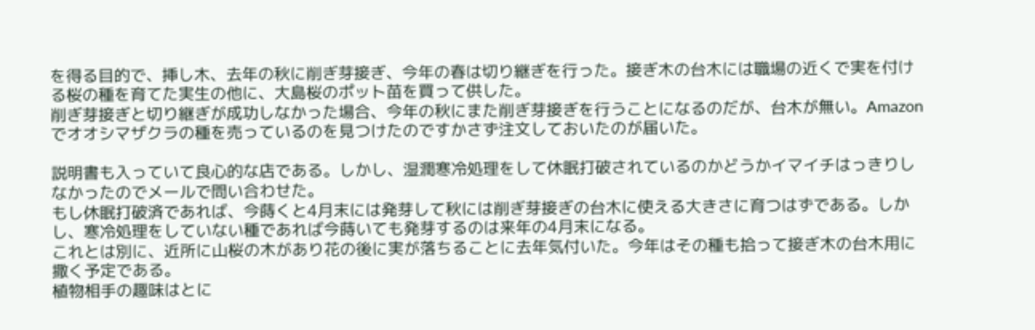を得る目的で、挿し木、去年の秋に削ぎ芽接ぎ、今年の春は切り継ぎを行った。接ぎ木の台木には職場の近くで実を付ける桜の種を育てた実生の他に、大島桜のポット苗を買って供した。
削ぎ芽接ぎと切り継ぎが成功しなかった場合、今年の秋にまた削ぎ芽接ぎを行うことになるのだが、台木が無い。Amazonでオオシマザクラの種を売っているのを見つけたのですかさず注文しておいたのが届いた。

説明書も入っていて良心的な店である。しかし、湿潤寒冷処理をして休眠打破されているのかどうかイマイチはっきりしなかったのでメールで問い合わせた。
もし休眠打破済であれば、今蒔くと4月末には発芽して秋には削ぎ芽接ぎの台木に使える大きさに育つはずである。しかし、寒冷処理をしていない種であれば今蒔いても発芽するのは来年の4月末になる。
これとは別に、近所に山桜の木があり花の後に実が落ちることに去年気付いた。今年はその種も拾って接ぎ木の台木用に撒く予定である。
植物相手の趣味はとに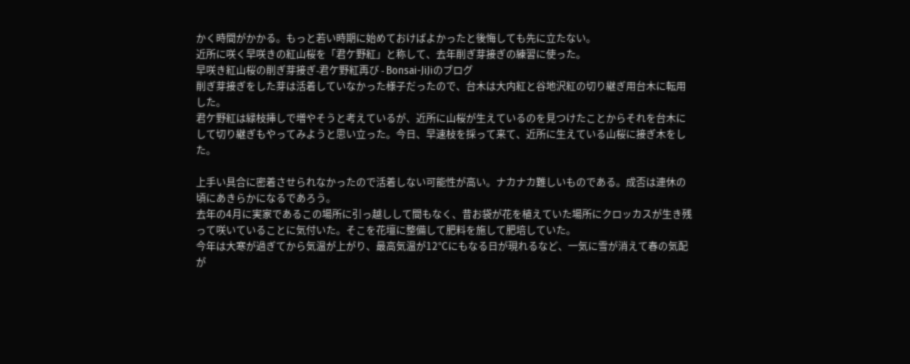かく時間がかかる。もっと若い時期に始めておけばよかったと後悔しても先に立たない。
近所に咲く早咲きの紅山桜を「君ケ野紅」と称して、去年削ぎ芽接ぎの練習に使った。
早咲き紅山桜の削ぎ芽接ぎ-君ケ野紅再び - Bonsai-JiJiのブログ
削ぎ芽接ぎをした芽は活着していなかった様子だったので、台木は大内紅と谷地沢紅の切り継ぎ用台木に転用した。
君ケ野紅は緑枝挿しで増やそうと考えているが、近所に山桜が生えているのを見つけたことからそれを台木にして切り継ぎもやってみようと思い立った。今日、早速枝を採って来て、近所に生えている山桜に接ぎ木をした。

上手い具合に密着させられなかったので活着しない可能性が高い。ナカナカ難しいものである。成否は連休の頃にあきらかになるであろう。
去年の4月に実家であるこの場所に引っ越しして間もなく、昔お袋が花を植えていた場所にクロッカスが生き残って咲いていることに気付いた。そこを花壇に整備して肥料を施して肥培していた。
今年は大寒が過ぎてから気温が上がり、最高気温が12℃にもなる日が現れるなど、一気に雪が消えて春の気配が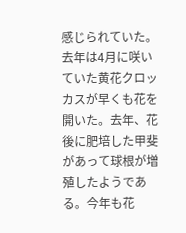感じられていた。
去年は4月に咲いていた黄花クロッカスが早くも花を開いた。去年、花後に肥培した甲斐があって球根が増殖したようである。今年も花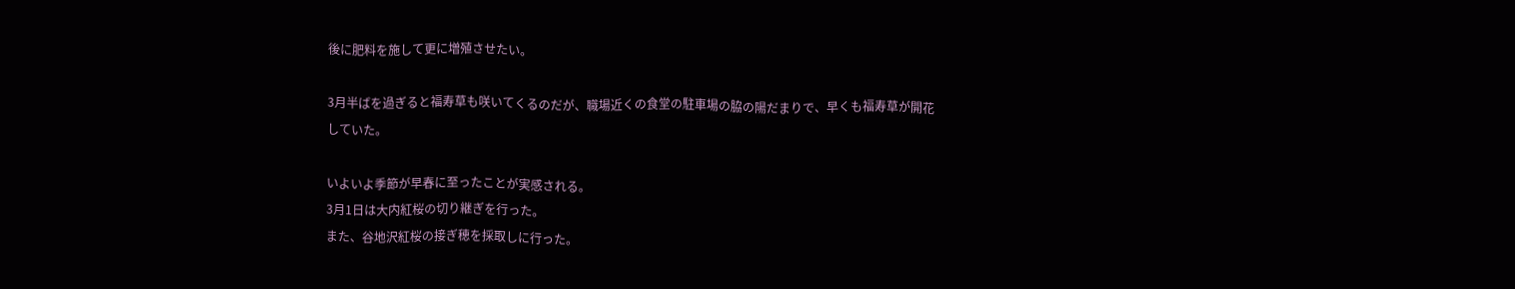後に肥料を施して更に増殖させたい。

3月半ばを過ぎると福寿草も咲いてくるのだが、職場近くの食堂の駐車場の脇の陽だまりで、早くも福寿草が開花していた。

いよいよ季節が早春に至ったことが実感される。
3月1日は大内紅桜の切り継ぎを行った。
また、谷地沢紅桜の接ぎ穂を採取しに行った。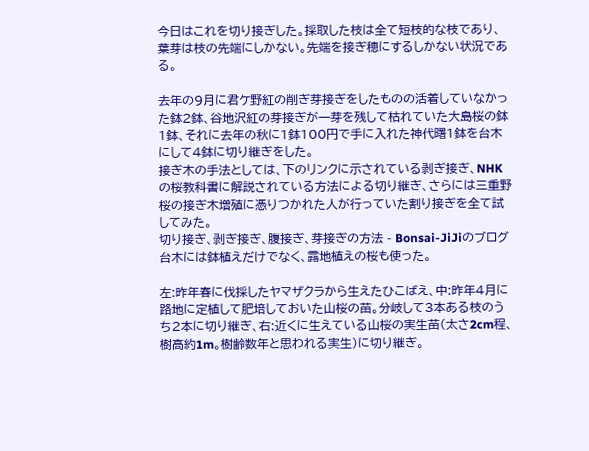今日はこれを切り接ぎした。採取した枝は全て短枝的な枝であり、葉芽は枝の先端にしかない。先端を接ぎ穂にするしかない状況である。

去年の9月に君ケ野紅の削ぎ芽接ぎをしたものの活着していなかった鉢2鉢、谷地沢紅の芽接ぎが一芽を残して枯れていた大島桜の鉢1鉢、それに去年の秋に1鉢100円で手に入れた神代曙1鉢を台木にして4鉢に切り継ぎをした。
接ぎ木の手法としては、下のリンクに示されている剥ぎ接ぎ、NHKの桜教科書に解説されている方法による切り継ぎ、さらには三重野桜の接ぎ木増殖に憑りつかれた人が行っていた割り接ぎを全て試してみた。
切り接ぎ、剥ぎ接ぎ、腹接ぎ、芽接ぎの方法 - Bonsai-JiJiのブログ
台木には鉢植えだけでなく、露地植えの桜も使った。

左:昨年春に伐採したヤマザクラから生えたひこばえ、中:昨年4月に路地に定植して肥培しておいた山桜の苗。分岐して3本ある枝のうち2本に切り継ぎ、右:近くに生えている山桜の実生苗(太さ2cm程、樹高約1m。樹齢数年と思われる実生)に切り継ぎ。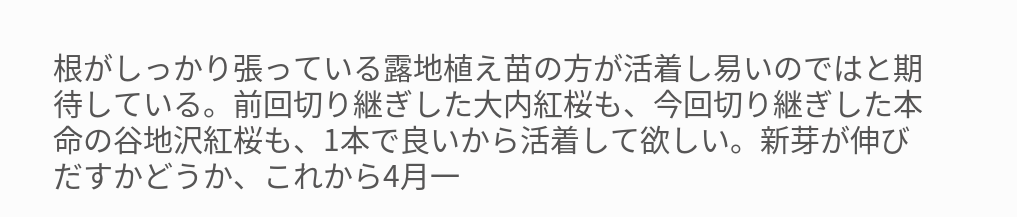根がしっかり張っている露地植え苗の方が活着し易いのではと期待している。前回切り継ぎした大内紅桜も、今回切り継ぎした本命の谷地沢紅桜も、1本で良いから活着して欲しい。新芽が伸びだすかどうか、これから4月一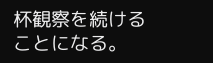杯観察を続けることになる。